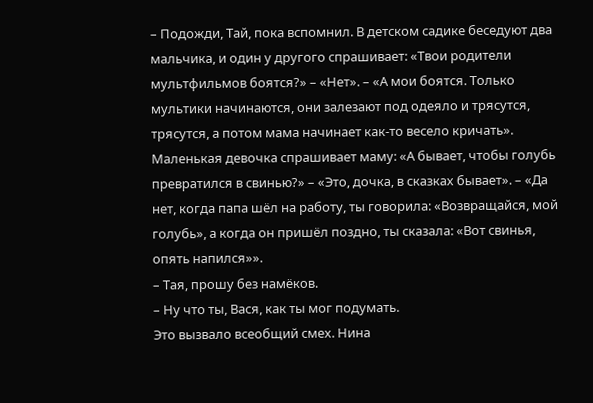– Подожди, Тай, пока вспомнил. В детском садике беседуют два мальчика, и один у другого спрашивает: «Твои родители мультфильмов боятся?» – «Нет». – «А мои боятся. Только мультики начинаются, они залезают под одеяло и трясутся, трясутся, а потом мама начинает как-то весело кричать».
Маленькая девочка спрашивает маму: «А бывает, чтобы голубь превратился в свинью?» – «Это, дочка, в сказках бывает». – «Да нет, когда папа шёл на работу, ты говорила: «Возвращайся, мой голубь», а когда он пришёл поздно, ты сказала: «Вот свинья, опять напился»».
– Тая, прошу без намёков.
– Ну что ты, Вася, как ты мог подумать.
Это вызвало всеобщий смех. Нина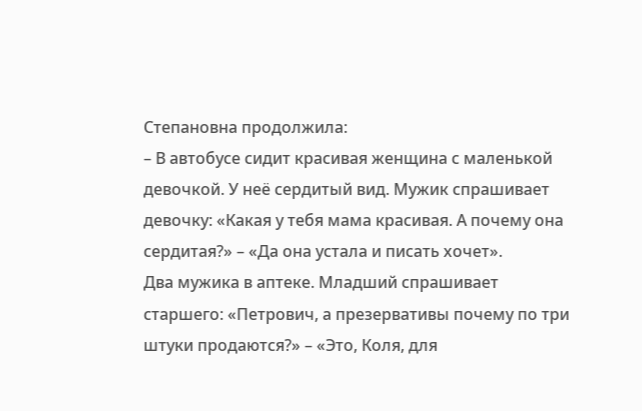Степановна продолжила:
– В автобусе сидит красивая женщина с маленькой девочкой. У неё сердитый вид. Мужик спрашивает девочку: «Какая у тебя мама красивая. А почему она сердитая?» – «Да она устала и писать хочет».
Два мужика в аптеке. Младший спрашивает старшего: «Петрович, а презервативы почему по три штуки продаются?» – «Это, Коля, для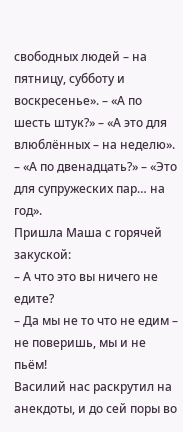свободных людей – на пятницу, субботу и воскресенье». – «А по шесть штук?» – «А это для влюблённых – на неделю». – «А по двенадцать?» – «Это для супружеских пар… на год».
Пришла Маша с горячей закуской:
– А что это вы ничего не едите?
– Да мы не то что не едим – не поверишь, мы и не пьём!
Василий нас раскрутил на анекдоты, и до сей поры во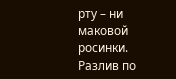рту – ни маковой росинки.
Разлив по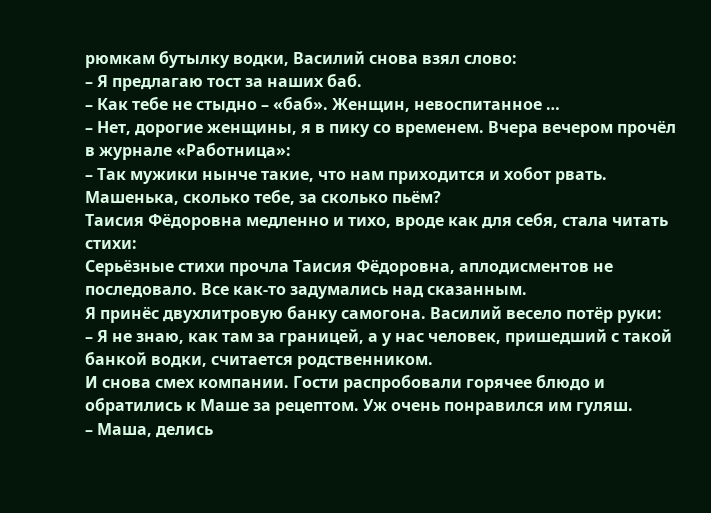рюмкам бутылку водки, Василий снова взял слово:
– Я предлагаю тост за наших баб.
– Как тебе не стыдно – «баб». Женщин, невоспитанное …
– Нет, дорогие женщины, я в пику со временем. Вчера вечером прочёл в журнале «Работница»:
– Так мужики нынче такие, что нам приходится и хобот рвать. Машенька, сколько тебе, за сколько пьём?
Таисия Фёдоровна медленно и тихо, вроде как для себя, стала читать стихи:
Серьёзные стихи прочла Таисия Фёдоровна, аплодисментов не последовало. Все как-то задумались над сказанным.
Я принёс двухлитровую банку самогона. Василий весело потёр руки:
– Я не знаю, как там за границей, а у нас человек, пришедший с такой банкой водки, считается родственником.
И снова смех компании. Гости распробовали горячее блюдо и обратились к Маше за рецептом. Уж очень понравился им гуляш.
– Маша, делись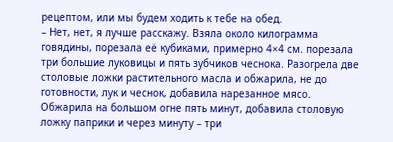рецептом, или мы будем ходить к тебе на обед.
– Нет, нет, я лучше расскажу. Взяла около килограмма говядины, порезала её кубиками, примерно 4×4 см. порезала три большие луковицы и пять зубчиков чеснока. Разогрела две столовые ложки растительного масла и обжарила, не до готовности, лук и чеснок, добавила нарезанное мясо. Обжарила на большом огне пять минут, добавила столовую ложку паприки и через минуту – три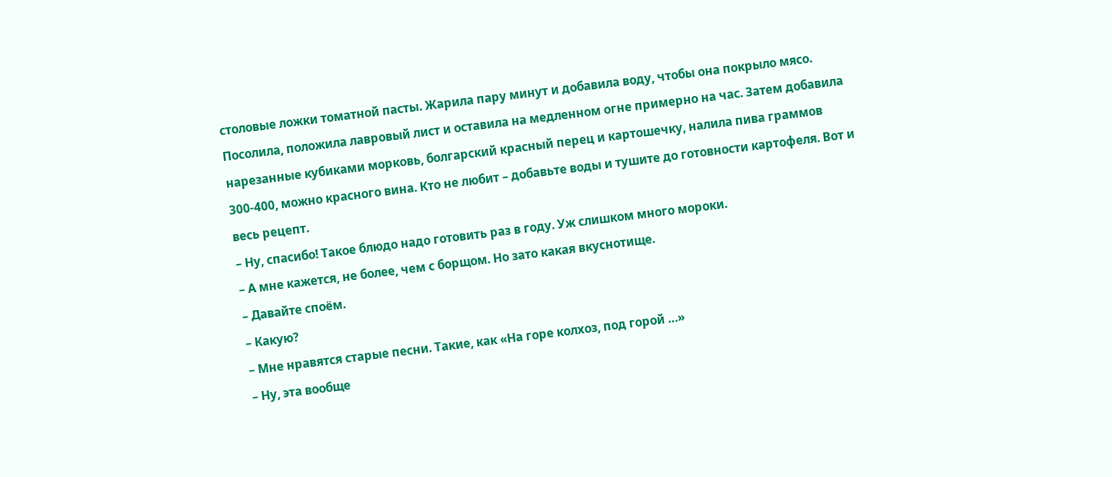столовые ложки томатной пасты. Жарила пару минут и добавила воду, чтобы она покрыло мясо. Посолила, положила лавровый лист и оставила на медленном огне примерно на час. Затем добавила нарезанные кубиками морковь, болгарский красный перец и картошечку, налила пива граммов 300-400, можно красного вина. Кто не любит – добавьте воды и тушите до готовности картофеля. Вот и весь рецепт.
– Ну, спасибо! Такое блюдо надо готовить раз в году. Уж слишком много мороки.
– А мне кажется, не более, чем с борщом. Но зато какая вкуснотище.
– Давайте споём.
– Какую?
– Мне нравятся старые песни. Такие, как «На горе колхоз, под горой …»
– Ну, эта вообще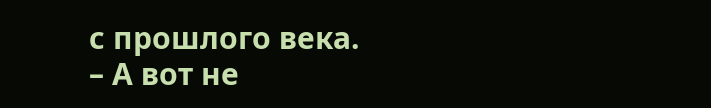с прошлого века.
– А вот не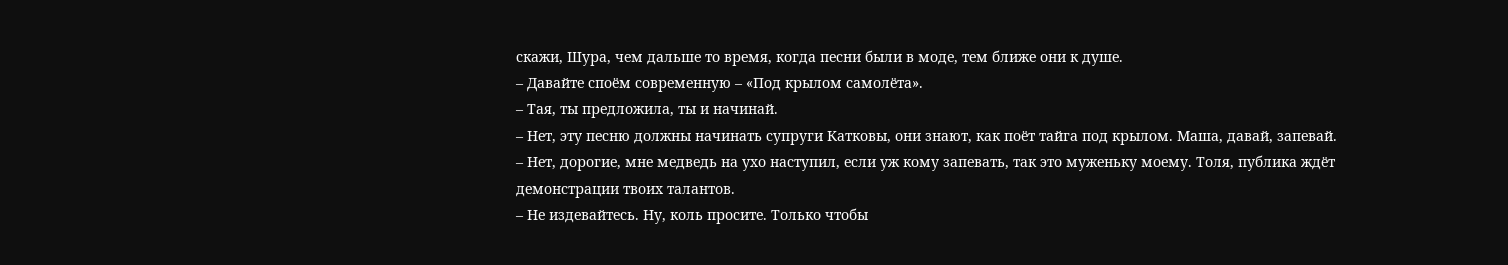скажи, Шура, чем дальше то время, когда песни были в моде, тем ближе они к душе.
– Давайте споём современную – «Под крылом самолёта».
– Тая, ты предложила, ты и начинай.
– Нет, эту песню должны начинать супруги Катковы, они знают, как поёт тайга под крылом. Маша, давай, запевай.
– Нет, дорогие, мне медведь на ухо наступил, если уж кому запевать, так это муженьку моему. Толя, публика ждёт демонстрации твоих талантов.
– Не издевайтесь. Ну, коль просите. Только чтобы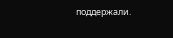поддержали.